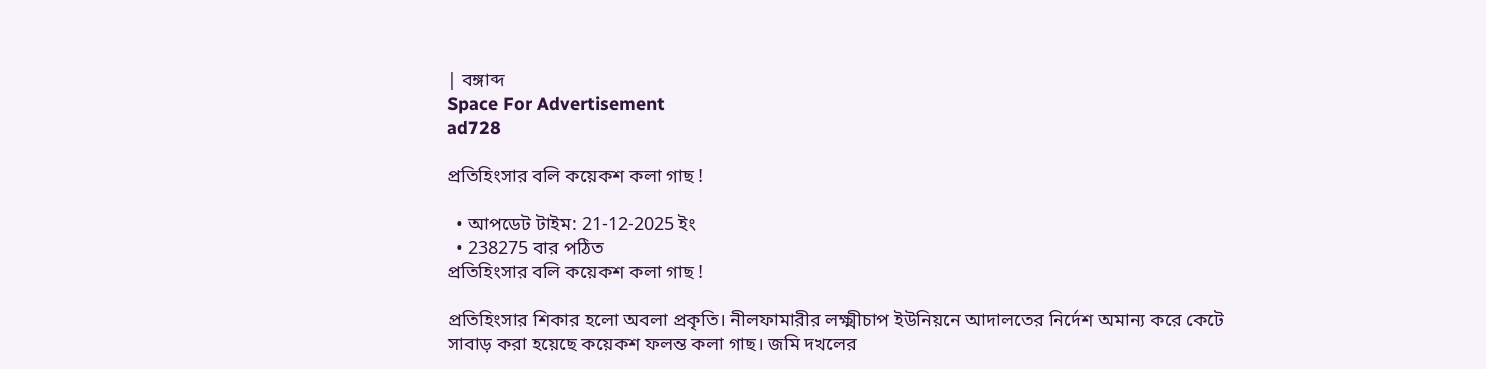| বঙ্গাব্দ
Space For Advertisement
ad728

প্রতিহিংসার বলি কয়েকশ কলা গাছ !

  • আপডেট টাইম: 21-12-2025 ইং
  • 238275 বার পঠিত
প্রতিহিংসার বলি কয়েকশ কলা গাছ !

প্রতিহিংসার শিকার হলো অবলা প্রকৃতি। নীলফামারীর লক্ষ্মীচাপ ইউনিয়নে আদালতের নির্দেশ অমান্য করে কেটে সাবাড় করা হয়েছে কয়েকশ ফলন্ত কলা গাছ। জমি দখলের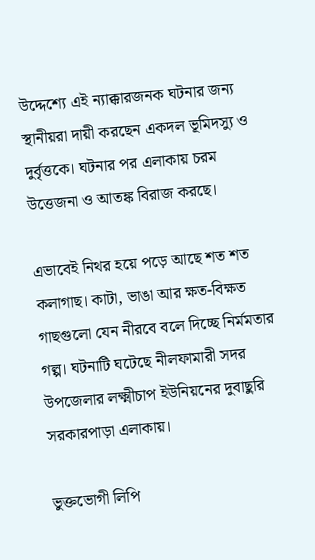উদ্দেশ্যে এই ন্যাক্কারজনক ঘটনার জন্য স্থানীয়রা দায়ী করছেন একদল ভূমিদস্যু ও দুর্বৃত্তকে। ঘটনার পর এলাকায় চরম উত্তেজনা ও আতঙ্ক বিরাজ করছে।

এভাবেই নিথর হয়ে পড়ে আছে শত শত কলাগাছ। কাটা, ভাঙা আর ক্ষত-বিক্ষত গাছগুলো যেন নীরবে বলে দিচ্ছে নির্মমতার গল্প। ঘটনাটি ঘটেছে নীলফামারী সদর উপজেলার লক্ষ্মীচাপ ইউনিয়নের দুবাছুরি সরকারপাড়া এলাকায়।

ভুক্তভোগী লিপি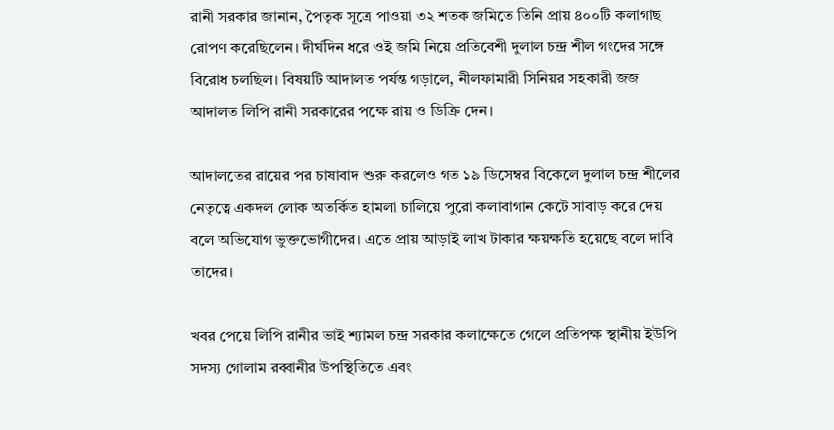রানী সরকার জানান, পৈতৃক সূত্রে পাওয়া ৩২ শতক জমিতে তিনি প্রায় ৪০০টি কলাগাছ রোপণ করেছিলেন। দীর্ঘদিন ধরে ওই জমি নিয়ে প্রতিবেশী দুলাল চন্দ্র শীল গংদের সঙ্গে বিরোধ চলছিল। বিষয়টি আদালত পর্যন্ত গড়ালে, নীলফামারী সিনিয়র সহকারী জজ আদালত লিপি রানী সরকারের পক্ষে রায় ও ডিক্রি দেন।

আদালতের রায়ের পর চাষাবাদ শুরু করলেও গত ১৯ ডিসেম্বর বিকেলে দুলাল চন্দ্র শীলের নেতৃত্বে একদল লোক অতর্কিত হামলা চালিয়ে পুরো কলাবাগান কেটে সাবাড় করে দেয় বলে অভিযোগ ভুক্তভোগীদের। এতে প্রায় আড়াই লাখ টাকার ক্ষয়ক্ষতি হয়েছে বলে দাবি তাদের।

খবর পেয়ে লিপি রানীর ভাই শ্যামল চন্দ্র সরকার কলাক্ষেতে গেলে প্রতিপক্ষ স্থানীয় ইউপি সদস্য গোলাম রব্বানীর উপস্থিতিতে এবং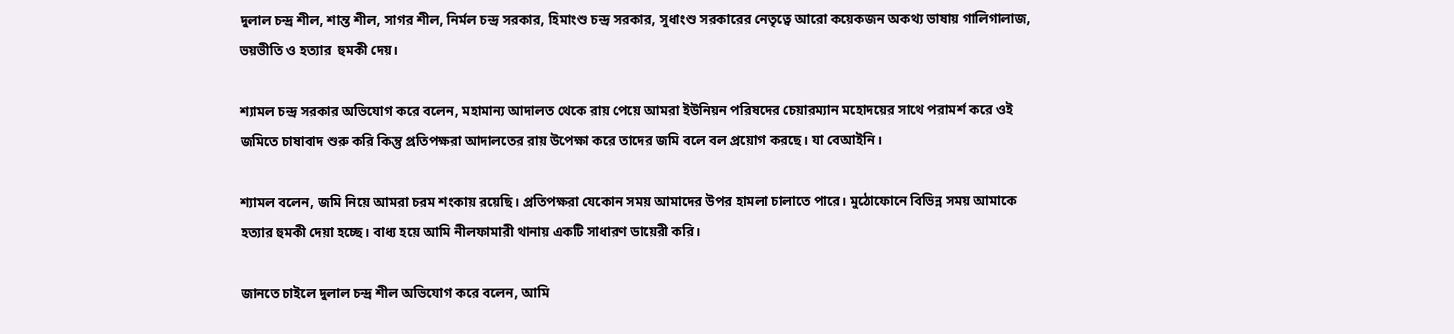দুলাল চন্দ্র শীল, শান্ত শীল, সাগর শীল, নির্মল চন্দ্র সরকার, হিমাংশু চন্দ্র সরকার, সুধাংশু সরকারের নেতৃত্বে আরো কয়েকজন অকথ্য ভাষায় গালিগালাজ, ভয়ভীতি ও হত্যার  হুমকী দেয়।

শ্যামল চন্দ্র সরকার অভিযোগ করে বলেন, মহামান্য আদালত থেকে রায় পেয়ে আমরা ইউনিয়ন পরিষদের চেয়ারম্যান মহোদয়ের সাথে পরামর্শ করে ওই জমিতে চাষাবাদ শুরু করি কিন্তু প্রতিপক্ষরা আদালতের রায় উপেক্ষা করে তাদের জমি বলে বল প্রয়োগ করছে। যা বেআইনি।

শ্যামল বলেন, জমি নিয়ে আমরা চরম শংকায় রয়েছি। প্রতিপক্ষরা যেকোন সময় আমাদের উপর হামলা চালাতে পারে। মুঠোফোনে বিভিন্ন সময় আমাকে হত্যার হুমকী দেয়া হচ্ছে। বাধ্য হয়ে আমি নীলফামারী থানায় একটি সাধারণ ডায়েরী করি।

জানতে চাইলে দুলাল চন্দ্র শীল অভিযোগ করে বলেন, আমি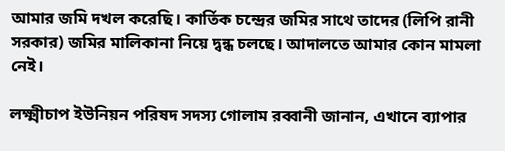আমার জমি দখল করেছি। কার্তিক চন্দ্রের জমির সাথে তাদের (লিপি রানী সরকার) জমির মালিকানা নিয়ে দ্বন্ধ চলছে। আদালতে আমার কোন মামলা নেই।

লক্ষ্মীচাপ ইউনিয়ন পরিষদ সদস্য গোলাম রব্বানী জানান, এখানে ব্যাপার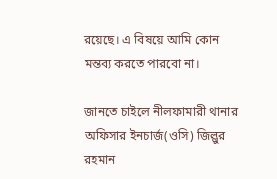রয়েছে। এ বিষয়ে আমি কোন মন্তব্য করতে পারবো না।

জানতে চাইলে নীলফামারী থানার অফিসার ইনচার্জ(ওসি) জিল্লুর রহমান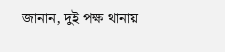জানান, দুই পক্ষ থানায়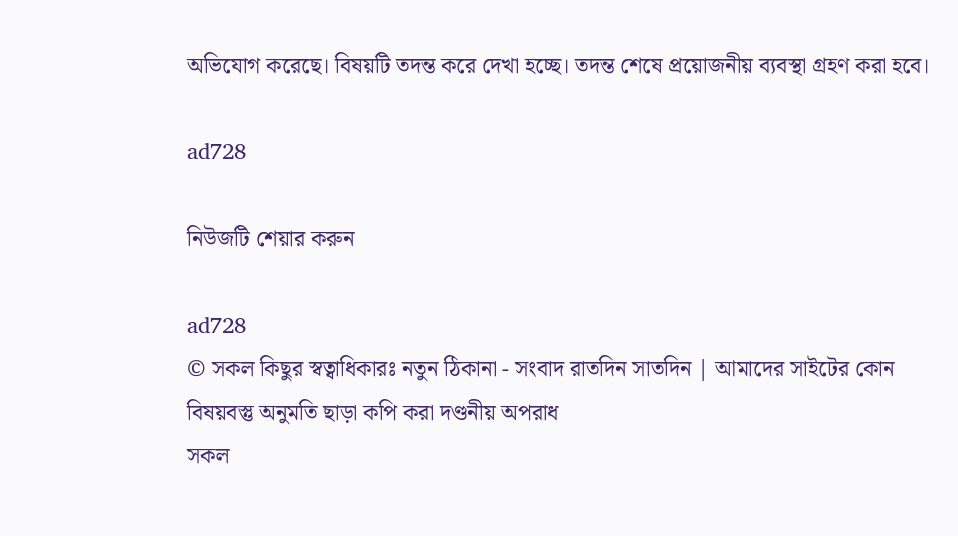অভিযোগ করেছে। বিষয়টি তদন্ত করে দেখা হচ্ছে। তদন্ত শেষে প্রয়োজনীয় ব্যবস্থা গ্রহণ করা হবে।

ad728

নিউজটি শেয়ার করুন

ad728
© সকল কিছুর স্বত্বাধিকারঃ নতুন ঠিকানা - সংবাদ রাতদিন সাতদিন | আমাদের সাইটের কোন বিষয়বস্তু অনুমতি ছাড়া কপি করা দণ্ডনীয় অপরাধ
সকল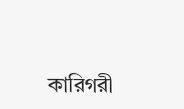কারিগরী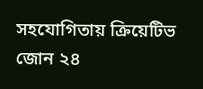সহযোগিতায় ক্রিয়েটিভ জোন ২৪